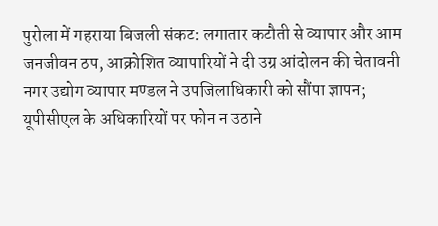पुरोला में गहराया बिजली संकट: लगातार कटौती से व्यापार और आम जनजीवन ठप, आक्रोशित व्यापारियों ने दी उग्र आंदोलन की चेतावनी
नगर उद्योग व्यापार मण्डल ने उपजिलाधिकारी को सौंपा ज्ञापन; यूपीसीएल के अधिकारियों पर फोन न उठाने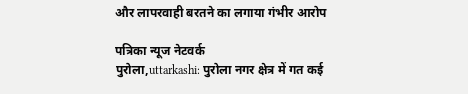और लापरवाही बरतने का लगाया गंभीर आरोप

पत्रिका न्यूज नेटवर्क
पुरोला,uttarkashi: पुरोला नगर क्षेत्र में गत कई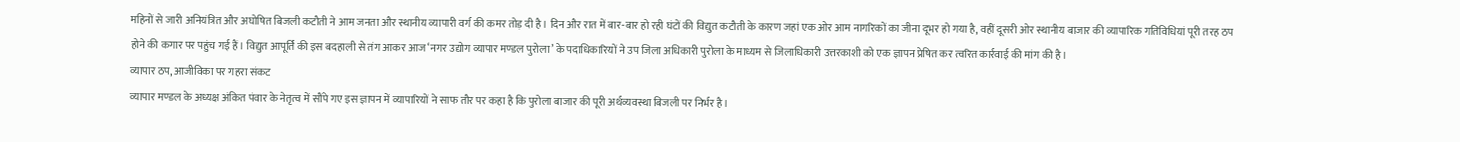महिनों से जारी अनियंत्रित और अघोषित बिजली कटौती ने आम जनता और स्थानीय व्यापारी वर्ग की कमर तोड़ दी है। दिन और रात में बार-बार हो रही घंटों की विद्युत कटौती के कारण जहां एक ओर आम नागरिकों का जीना दूभर हो गया है, वहीं दूसरी ओर स्थानीय बाजार की व्यापारिक गतिविधियां पूरी तरह ठप होने की कगार पर पहुंच गई हैं। विद्युत आपूर्ति की इस बदहाली से तंग आकर आज ‘नगर उद्योग व्यापार मण्डल पुरोला’ के पदाधिकारियों ने उप जिला अधिकारी पुरोला के माध्यम से जिलाधिकारी उत्तरकाशी को एक ज्ञापन प्रेषित कर त्वरित कार्रवाई की मांग की है।
व्यापार ठप, आजीविका पर गहरा संकट
व्यापार मण्डल के अध्यक्ष अंकित पंवार के नेतृत्व में सौंपे गए इस ज्ञापन में व्यापारियों ने साफ तौर पर कहा है कि पुरोला बाजार की पूरी अर्थव्यवस्था बिजली पर निर्भर है।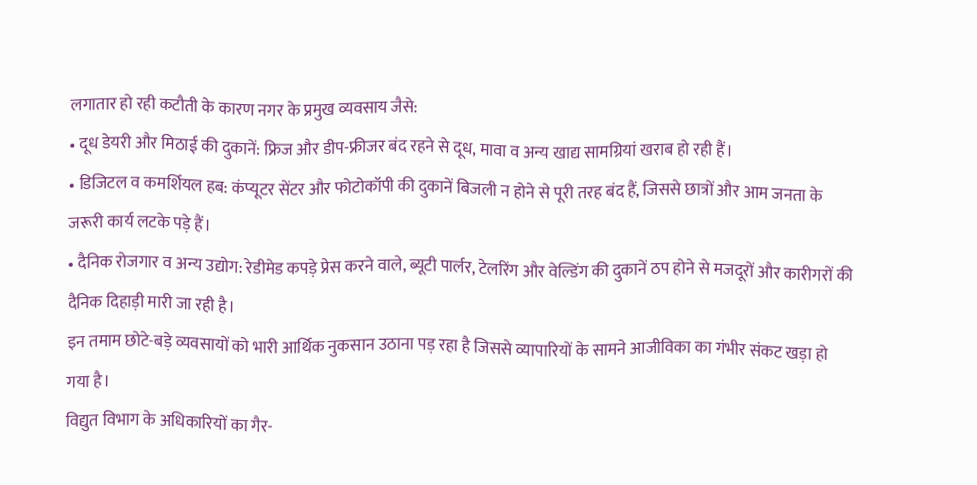लगातार हो रही कटौती के कारण नगर के प्रमुख व्यवसाय जैसे:
• दूध डेयरी और मिठाई की दुकानें: फ्रिज और डीप-फ्रीजर बंद रहने से दूध, मावा व अन्य खाद्य सामग्रियां खराब हो रही हैं।
• डिजिटल व कमर्शियल हब: कंप्यूटर सेंटर और फोटोकॉपी की दुकानें बिजली न होने से पूरी तरह बंद हैं, जिससे छात्रों और आम जनता के जरूरी कार्य लटके पड़े हैं।
• दैनिक रोजगार व अन्य उद्योग: रेडीमेड कपड़े प्रेस करने वाले, ब्यूटी पार्लर, टेलरिंग और वेल्डिंग की दुकानें ठप होने से मजदूरों और कारीगरों की दैनिक दिहाड़ी मारी जा रही है।
इन तमाम छोटे-बड़े व्यवसायों को भारी आर्थिक नुकसान उठाना पड़ रहा है जिससे व्यापारियों के सामने आजीविका का गंभीर संकट खड़ा हो गया है।
विद्युत विभाग के अधिकारियों का गैर-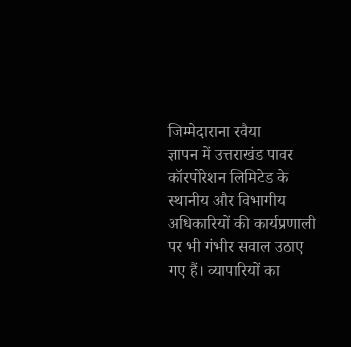जिम्मेदाराना रवैया
ज्ञापन में उत्तराखंड पावर कॉरपोरेशन लिमिटेड के स्थानीय और विभागीय अधिकारियों की कार्यप्रणाली पर भी गंभीर सवाल उठाए गए हैं। व्यापारियों का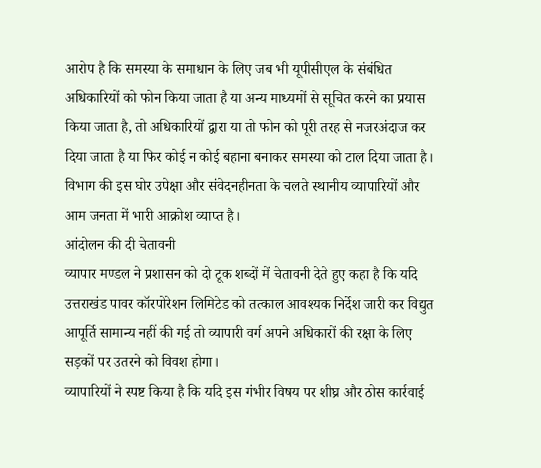आरोप है कि समस्या के समाधान के लिए जब भी यूपीसीएल के संबंधित अधिकारियों को फोन किया जाता है या अन्य माध्यमों से सूचित करने का प्रयास किया जाता है, तो अधिकारियों द्वारा या तो फोन को पूरी तरह से नजरअंदाज कर दिया जाता है या फिर कोई न कोई बहाना बनाकर समस्या को टाल दिया जाता है। विभाग की इस घोर उपेक्षा और संवेदनहीनता के चलते स्थानीय व्यापारियों और आम जनता में भारी आक्रोश व्याप्त है।
आंदोलन की दी चेतावनी
व्यापार मण्डल ने प्रशासन को दो टूक शब्दों में चेतावनी देते हुए कहा है कि यदि उत्तराखंड पावर कॉरपोरेशन लिमिटेड को तत्काल आवश्यक निर्देश जारी कर विद्युत आपूर्ति सामान्य नहीं की गई तो व्यापारी वर्ग अपने अधिकारों की रक्षा के लिए सड़कों पर उतरने को विवश होगा।
व्यापारियों ने स्पष्ट किया है कि यदि इस गंभीर विषय पर शीघ्र और ठोस कार्रवाई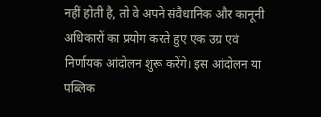नहीं होती है, तो वे अपने संवैधानिक और कानूनी अधिकारों का प्रयोग करते हुए एक उग्र एवं निर्णायक आंदोलन शुरू करेंगे। इस आंदोलन या पब्लिक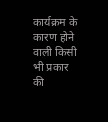कार्यक्रम के कारण होने वाली किसी भी प्रकार की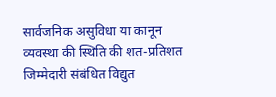सार्वजनिक असुविधा या कानून व्यवस्था की स्थिति की शत-प्रतिशत जिम्मेदारी संबंधित विद्युत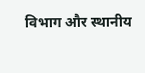विभाग और स्थानीय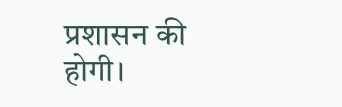प्रशासन की होगी।